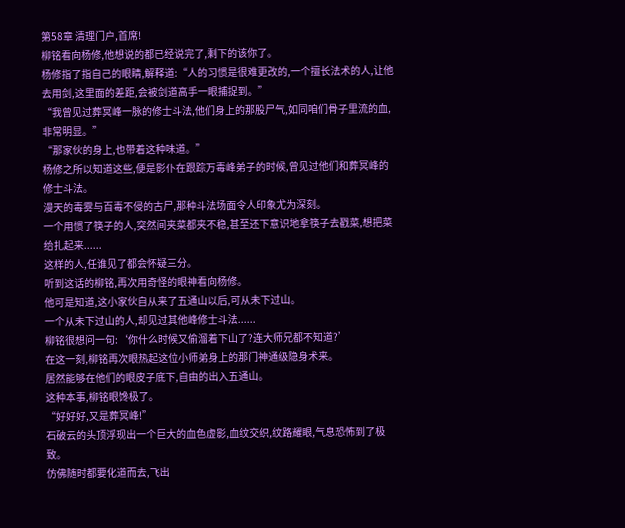第58章 清理门户,首席!
柳铭看向杨修,他想说的都已经说完了,剩下的该你了。
杨修指了指自己的眼睛,解释道:“人的习惯是很难更改的,一个擅长法术的人,让他去用剑,这里面的差距,会被剑道高手一眼捕捉到。”
“我曾见过葬冥峰一脉的修士斗法,他们身上的那股尸气,如同咱们骨子里流的血,非常明显。”
“那家伙的身上,也带着这种味道。”
杨修之所以知道这些,便是影仆在跟踪万毒峰弟子的时候,曾见过他们和葬冥峰的修士斗法。
漫天的毒雾与百毒不侵的古尸,那种斗法场面令人印象尤为深刻。
一个用惯了筷子的人,突然间夹菜都夹不稳,甚至还下意识地拿筷子去戳菜,想把菜给扎起来......
这样的人,任谁见了都会怀疑三分。
听到这话的柳铭,再次用奇怪的眼神看向杨修。
他可是知道,这小家伙自从来了五通山以后,可从未下过山。
一个从未下过山的人,却见过其他峰修士斗法......
柳铭很想问一句:‘你什么时候又偷溜着下山了?连大师兄都不知道?’
在这一刻,柳铭再次眼热起这位小师弟身上的那门神通级隐身术来。
居然能够在他们的眼皮子底下,自由的出入五通山。
这种本事,柳铭眼馋极了。
“好好好,又是葬冥峰!”
石破云的头顶浮现出一个巨大的血色虚影,血纹交织,纹路耀眼,气息恐怖到了极致。
仿佛随时都要化道而去,飞出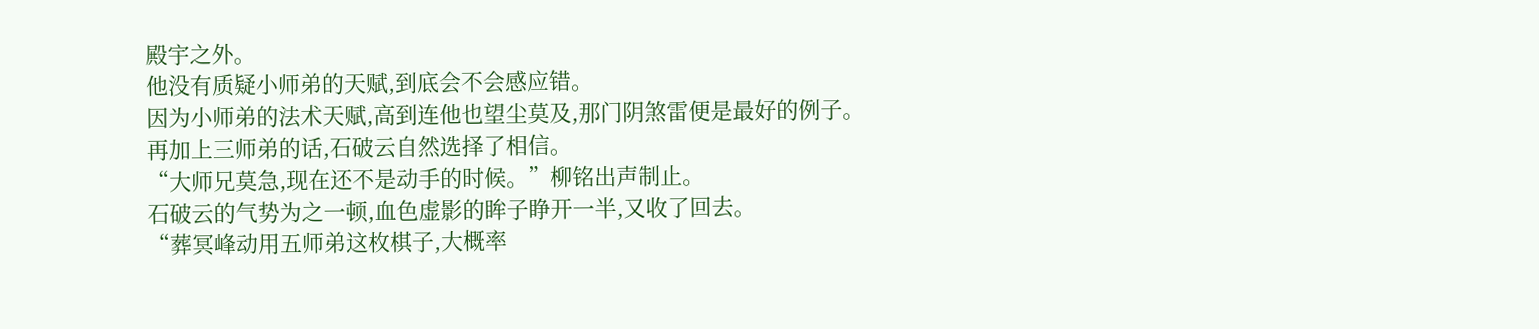殿宇之外。
他没有质疑小师弟的天赋,到底会不会感应错。
因为小师弟的法术天赋,高到连他也望尘莫及,那门阴煞雷便是最好的例子。
再加上三师弟的话,石破云自然选择了相信。
“大师兄莫急,现在还不是动手的时候。”柳铭出声制止。
石破云的气势为之一顿,血色虚影的眸子睁开一半,又收了回去。
“葬冥峰动用五师弟这枚棋子,大概率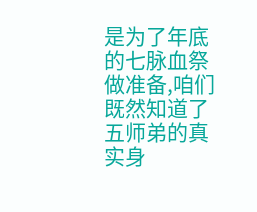是为了年底的七脉血祭做准备,咱们既然知道了五师弟的真实身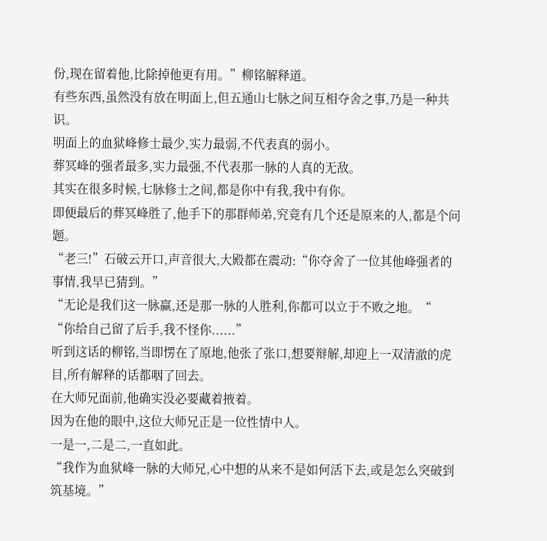份,现在留着他,比除掉他更有用。”柳铭解释道。
有些东西,虽然没有放在明面上,但五通山七脉之间互相夺舍之事,乃是一种共识。
明面上的血狱峰修士最少,实力最弱,不代表真的弱小。
葬冥峰的强者最多,实力最强,不代表那一脉的人真的无敌。
其实在很多时候,七脉修士之间,都是你中有我,我中有你。
即便最后的葬冥峰胜了,他手下的那群师弟,究竟有几个还是原来的人,都是个问题。
“老三!”石破云开口,声音很大,大殿都在震动:“你夺舍了一位其他峰强者的事情,我早已猜到。”
“无论是我们这一脉赢,还是那一脉的人胜利,你都可以立于不败之地。“
“你给自己留了后手,我不怪你......”
听到这话的柳铭,当即愣在了原地,他张了张口,想要辩解,却迎上一双清澈的虎目,所有解释的话都咽了回去。
在大师兄面前,他确实没必要藏着掖着。
因为在他的眼中,这位大师兄正是一位性情中人。
一是一,二是二,一直如此。
“我作为血狱峰一脉的大师兄,心中想的从来不是如何活下去,或是怎么突破到筑基境。”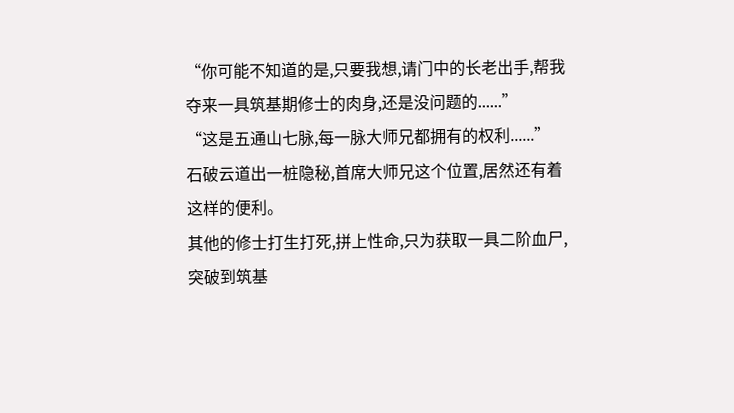“你可能不知道的是,只要我想,请门中的长老出手,帮我夺来一具筑基期修士的肉身,还是没问题的......”
“这是五通山七脉,每一脉大师兄都拥有的权利......”
石破云道出一桩隐秘,首席大师兄这个位置,居然还有着这样的便利。
其他的修士打生打死,拼上性命,只为获取一具二阶血尸,突破到筑基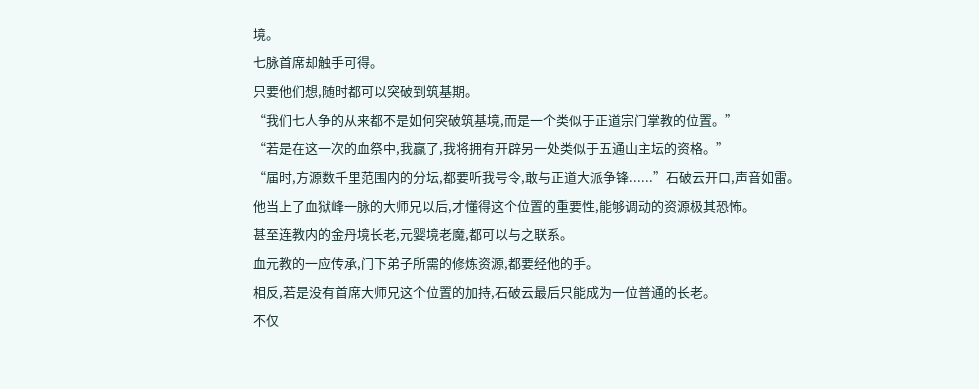境。
七脉首席却触手可得。
只要他们想,随时都可以突破到筑基期。
“我们七人争的从来都不是如何突破筑基境,而是一个类似于正道宗门掌教的位置。”
“若是在这一次的血祭中,我赢了,我将拥有开辟另一处类似于五通山主坛的资格。”
“届时,方源数千里范围内的分坛,都要听我号令,敢与正道大派争锋......”石破云开口,声音如雷。
他当上了血狱峰一脉的大师兄以后,才懂得这个位置的重要性,能够调动的资源极其恐怖。
甚至连教内的金丹境长老,元婴境老魔,都可以与之联系。
血元教的一应传承,门下弟子所需的修炼资源,都要经他的手。
相反,若是没有首席大师兄这个位置的加持,石破云最后只能成为一位普通的长老。
不仅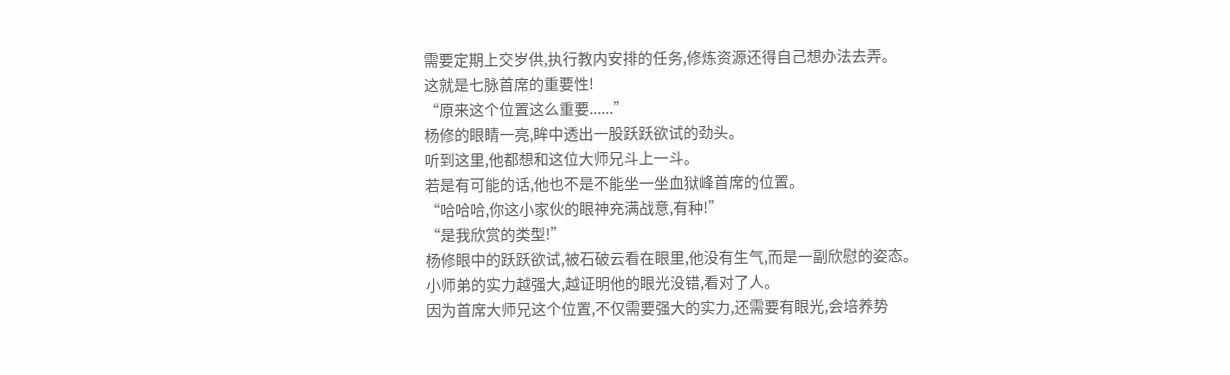需要定期上交岁供,执行教内安排的任务,修炼资源还得自己想办法去弄。
这就是七脉首席的重要性!
“原来这个位置这么重要......”
杨修的眼睛一亮,眸中透出一股跃跃欲试的劲头。
听到这里,他都想和这位大师兄斗上一斗。
若是有可能的话,他也不是不能坐一坐血狱峰首席的位置。
“哈哈哈,你这小家伙的眼神充满战意,有种!”
“是我欣赏的类型!”
杨修眼中的跃跃欲试,被石破云看在眼里,他没有生气,而是一副欣慰的姿态。
小师弟的实力越强大,越证明他的眼光没错,看对了人。
因为首席大师兄这个位置,不仅需要强大的实力,还需要有眼光,会培养势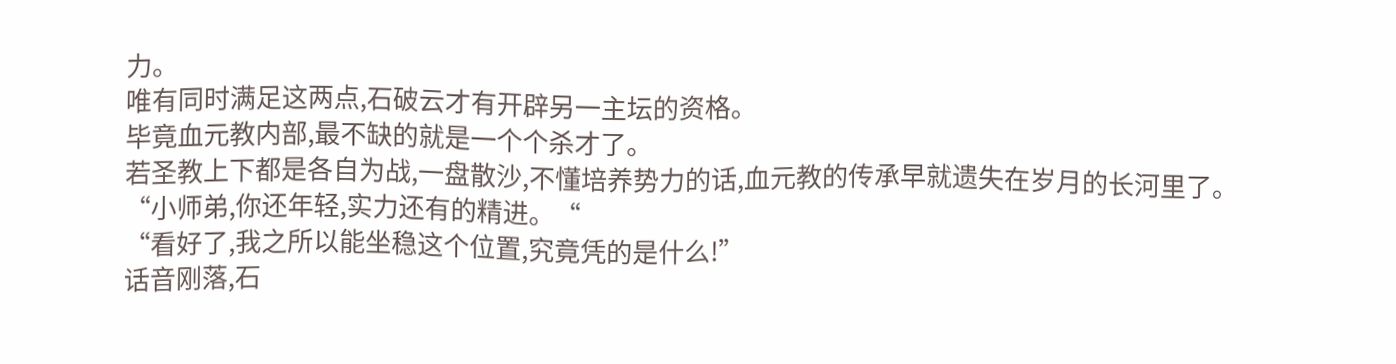力。
唯有同时满足这两点,石破云才有开辟另一主坛的资格。
毕竟血元教内部,最不缺的就是一个个杀才了。
若圣教上下都是各自为战,一盘散沙,不懂培养势力的话,血元教的传承早就遗失在岁月的长河里了。
“小师弟,你还年轻,实力还有的精进。“
“看好了,我之所以能坐稳这个位置,究竟凭的是什么!”
话音刚落,石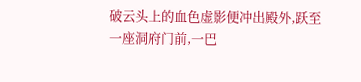破云头上的血色虚影便冲出殿外,跃至一座洞府门前,一巴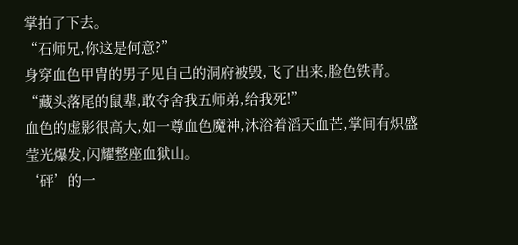掌拍了下去。
“石师兄,你这是何意?”
身穿血色甲胄的男子见自己的洞府被毁,飞了出来,脸色铁青。
“藏头落尾的鼠辈,敢夺舍我五师弟,给我死!”
血色的虚影很高大,如一尊血色魔神,沐浴着滔天血芒,掌间有炽盛莹光爆发,闪耀整座血狱山。
‘砰’的一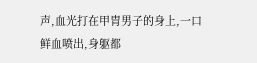声,血光打在甲胄男子的身上,一口鲜血喷出,身躯都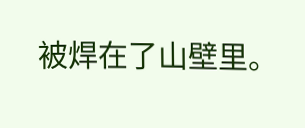被焊在了山壁里。